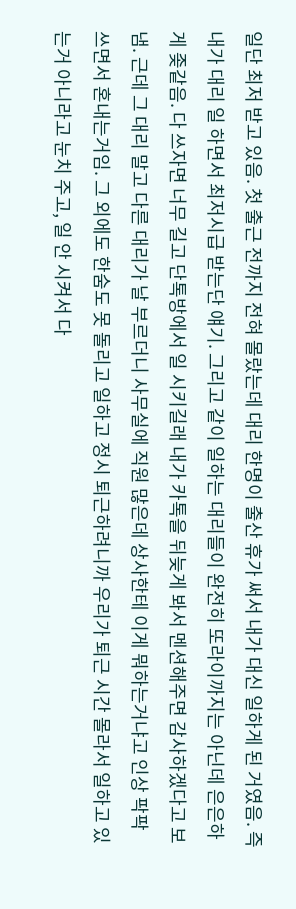일단 최저 받고 있음. 첫 출근 전까지 전혀 몰랐는데 대리 한명이 출산 휴가 써서 내가 대신 일하게 된 거였음. 즉 내가 대리 일 하면서 최저시급 받는단 얘기. 그리고 같이 일하는 대리들이 완전히 또라이까지는 아닌데 은은하게 좆같음. 다 쓰자면 너무 길고 단톡방에서 일 시키길래 내가 카톡을 뒤늦게 봐서 멘션해주면 감사하겠다고 보냄. 근데 그 대리 말고 다른 대리가 날 부르더니 사무실에 직원 많은데 상사한테 이게 뭐하는거냐고 인상 팍팍 쓰면서 혼내는거임. 그 외에도 한숨도 못 돌리고 일하고 정시 퇴근하려니까 우리가 퇴근 시간 몰라서 일하고 있는거 아니라고 눈치 주고, 일 안 시켜서 다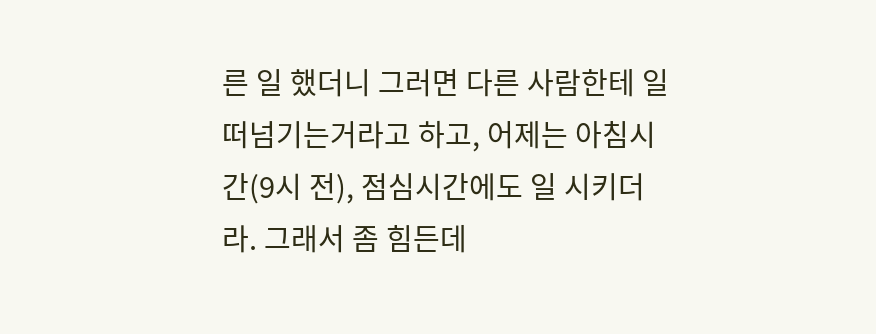른 일 했더니 그러면 다른 사람한테 일 떠넘기는거라고 하고, 어제는 아침시간(9시 전), 점심시간에도 일 시키더라. 그래서 좀 힘든데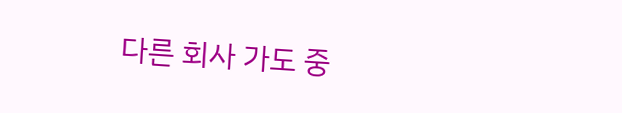다른 회사 가도 중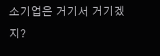소기업은 거기서 거기겠지?